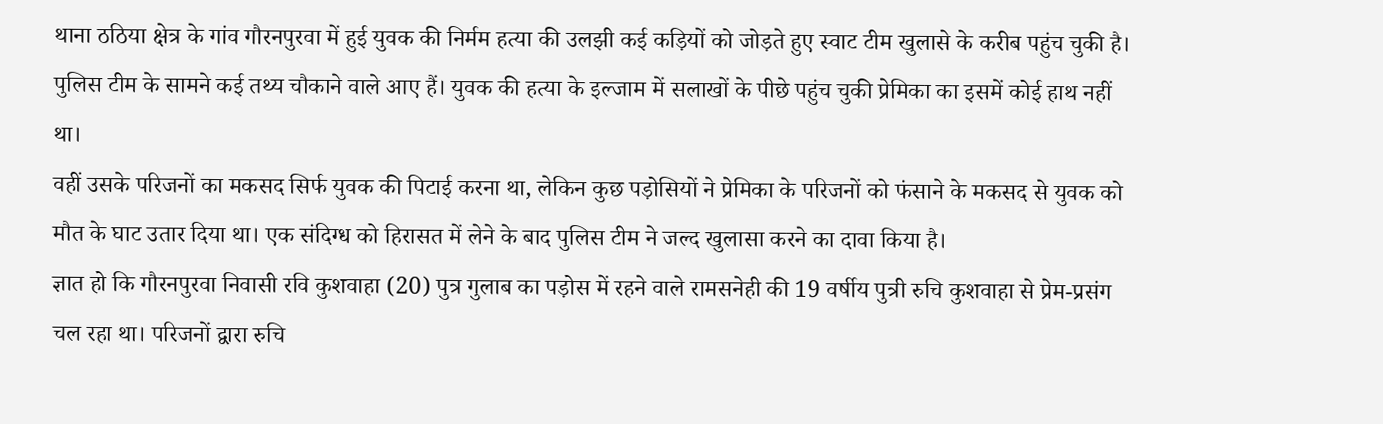थाना ठठिया क्षेत्र के गांव गौरनपुरवा में हुई युवक की निर्मम हत्या की उलझी कई कड़ियों को जोड़ते हुए स्वाट टीम खुलासे के करीब पहुंच चुकी है। पुलिस टीम के सामने कई तथ्य चौकाने वाले आए हैं। युवक की हत्या के इल्जाम में सलाखों के पीछे पहुंच चुकी प्रेमिका का इसमें कोई हाथ नहीं था।
वहीं उसके परिजनों का मकसद सिर्फ युवक की पिटाई करना था, लेकिन कुछ पड़ोसियों ने प्रेमिका के परिजनों को फंसाने के मकसद से युवक को मौत के घाट उतार दिया था। एक संदिग्ध को हिरासत में लेने के बाद पुलिस टीम ने जल्द खुलासा करने का दावा किया है।
ज्ञात हो कि गौरनपुरवा निवासी रवि कुशवाहा (20) पुत्र गुलाब का पड़ोस में रहने वाले रामसनेही की 19 वर्षीय पुत्री रुचि कुशवाहा से प्रेम-प्रसंग चल रहा था। परिजनों द्वारा रुचि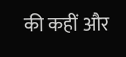की कहीं और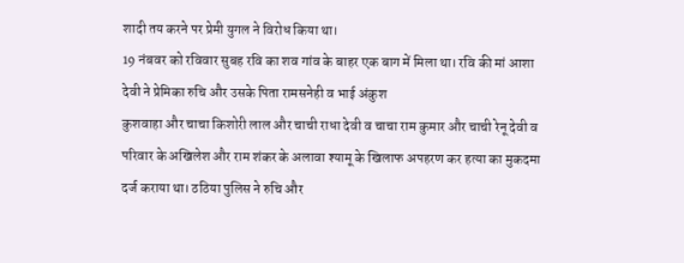शादी तय करने पर प्रेमी युगल ने विरोध किया था।
19 नंबवर को रविवार सुबह रवि का शव गांव के बाहर एक बाग में मिला था। रवि की मां आशा देवी ने प्रेमिका रुचि और उसके पिता रामसनेही व भाई अंकुश
कुशवाहा और चाचा किशोरी लाल और चाची राधा देवी व चाचा राम कुमार और चाची रेनू देवी व परिवार के अखिलेश और राम शंकर के अलावा श्यामू के खिलाफ अपहरण कर हत्या का मुकदमा दर्ज कराया था। ठठिया पुलिस ने रुचि और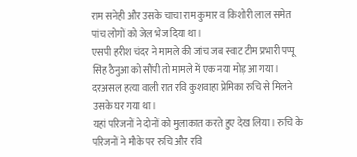राम सनेही और उसके चाचा राम कुमार व किशोरी लाल समेत पांच लोगों को जेल भेज दिया था।
एसपी हरीश चंदर ने मामले की जांच जब स्वाट टीम प्रभारी पप्पू सिंह ठैनुआ को सौंपी तो मामले में एक नया मोड़ आ गया। दरअसल हत्या वाली रात रवि कुशवाहा प्रेमिका रुचि से मिलने उसके घर गया था।
यहां परिजनों ने दोनों को मुलाकात करते हुए देख लिया। रुचि के परिजनों ने मौके पर रुचि और रवि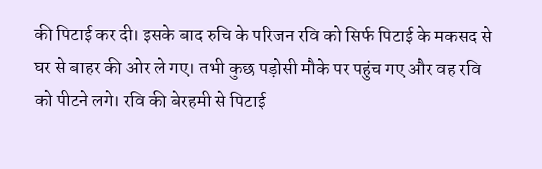की पिटाई कर दी। इसके बाद रुचि के परिजन रवि को सिर्फ पिटाई के मकसद से घर से बाहर की ओर ले गए। तभी कुछ पड़ोसी मौके पर पहुंच गए और वह रवि को पीटने लगे। रवि की बेरहमी से पिटाई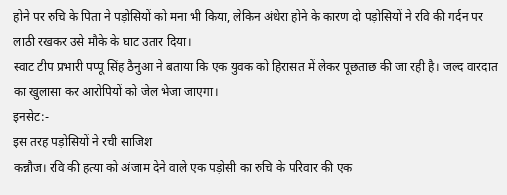होने पर रुचि के पिता ने पड़ोसियों को मना भी किया, लेकिन अंधेरा होने के कारण दो पड़ोसियों ने रवि की गर्दन पर लाठी रखकर उसे मौके के घाट उतार दिया।
स्वाट टीप प्रभारी पप्पू सिंह ठैनुआ ने बताया कि एक युवक को हिरासत में लेकर पूछताछ की जा रही है। जल्द वारदात का खुलासा कर आरोपियों को जेल भेजा जाएगा।
इनसेट:-
इस तरह पड़ोसियों ने रची साजिश
कन्नौज। रवि की हत्या को अंजाम देने वाले एक पड़ोसी का रुचि के परिवार की एक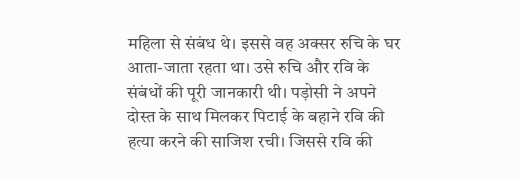महिला से संबंध थे। इससे वह अक्सर रुचि के घर आता-जाता रहता था। उसे रुचि और रवि के संबंधों की पूरी जानकारी थी। पड़ोसी ने अपने दोस्त के साथ मिलकर पिटाई के बहाने रवि की हत्या करने की साजिश रची। जिससे रवि की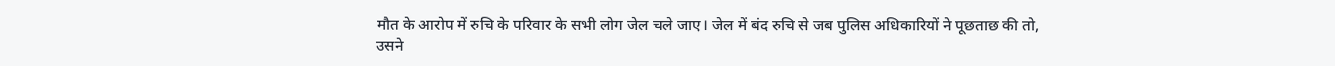मौत के आरोप में रुचि के परिवार के सभी लोग जेल चले जाए। जेल में बंद रुचि से जब पुलिस अधिकारियों ने पूछताछ की तो, उसने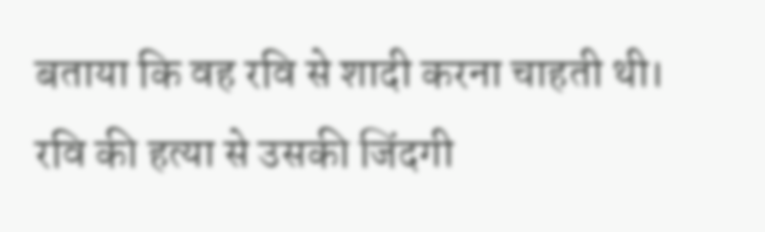बताया कि वह रवि से शादी करना चाहती थी। रवि की हत्या से उसकी जिंदगी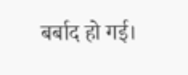बर्बाद हो गई।